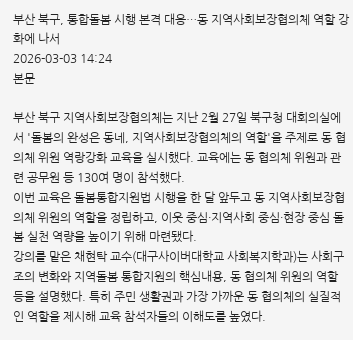부산 북구, 통합돌봄 시행 본격 대응…동 지역사회보장협의체 역할 강화에 나서
2026-03-03 14:24
본문

부산 북구 지역사회보장협의체는 지난 2월 27일 북구청 대회의실에서 '돌봄의 완성은 동네, 지역사회보장협의체의 역할'을 주제로 동 협의체 위원 역랑강화 교육을 실시했다. 교육에는 동 협의체 위원과 관련 공무원 등 130여 명이 참석했다.
이번 교육은 돌봄통합지원법 시행을 한 달 앞두고 동 지역사회보장협의체 위원의 역할을 정립하고, 이웃 중심·지역사회 중심·현장 중심 돌봄 실천 역량을 높이기 위해 마련됐다.
강의를 맡은 채현탁 교수(대구사이버대학교 사회복지학과)는 사회구조의 변화와 지역돌봄 통합지원의 핵심내용, 동 협의체 위원의 역할 등을 설명했다. 특히 주민 생활권과 가장 가까운 동 협의체의 실질적인 역할을 제시해 교육 참석자들의 이해도를 높였다.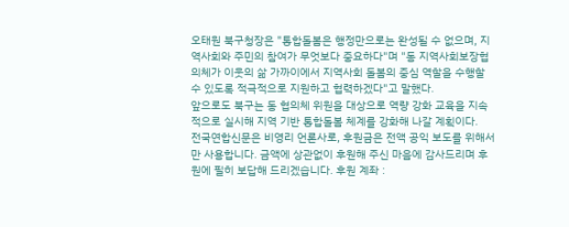오태원 북구청장은 "통합돌봄은 행정만으로는 완성될 수 없으며, 지역사회와 주민의 참여가 무엇보다 중요하다"며 "동 지역사회보장협의체가 이웃의 삶 가까이에서 지역사회 돌봄의 중심 역할을 수행할 수 있도록 적극적으로 지원하고 협력하겠다"고 말했다.
앞으로도 북구는 동 협의체 위원을 대상으로 역량 강화 교육을 지속적으로 실시해 지역 기반 통합돌봄 체계를 강화해 나갈 계획이다.
전국연합신문은 비영리 언론사로, 후원금은 전액 공익 보도를 위해서만 사용합니다. 금액에 상관없이 후원해 주신 마음에 감사드리며 후원에 필히 보답해 드리겠습니다. 후원 계좌 :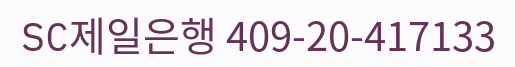SC제일은행 409-20-417133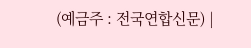(예금주 : 전국연합신문) |